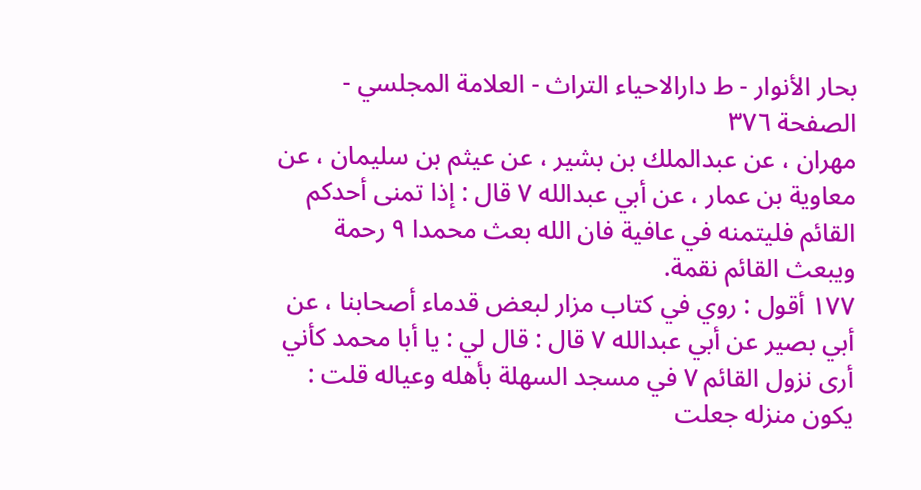بحار الأنوار - ط دارالاحیاء التراث - العلامة المجلسي - الصفحة ٣٧٦
مهران ، عن عبدالملك بن بشير ، عن عيثم بن سليمان ، عن معاوية بن عمار ، عن أبي عبدالله ٧ قال : إذا تمنى أحدكم القائم فليتمنه في عافية فان الله بعث محمدا ٩ رحمة ويبعث القائم نقمة.
١٧٧ أقول : روي في كتاب مزار لبعض قدماء أصحابنا ، عن أبي بصير عن أبي عبدالله ٧ قال : قال لي : يا أبا محمد كأني أرى نزول القائم ٧ في مسجد السهلة بأهله وعياله قلت : يكون منزله جعلت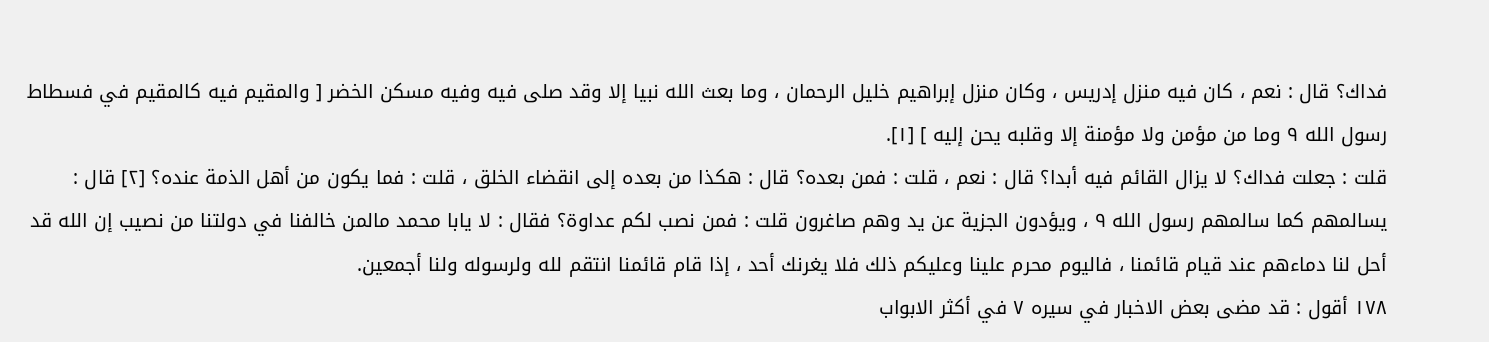فداك؟ قال : نعم ، كان فيه منزل إدريس ، وكان منزل إبراهيم خليل الرحمان ، وما بعث الله نبيا إلا وقد صلى فيه وفيه مسكن الخضر [ والمقيم فيه كالمقيم في فسطاط رسول الله ٩ وما من مؤمن ولا مؤمنة إلا وقلبه يحن إليه ] [١].
قلت : جعلت فداك؟ لا يزال القائم فيه أبدا؟ قال : نعم ، قلت : فمن بعده؟ قال : هكذا من بعده إلى انقضاء الخلق ، قلت : فما يكون من أهل الذمة عنده؟ [٢] قال : يسالمهم كما سالمهم رسول الله ٩ ، ويؤدون الجزية عن يد وهم صاغرون قلت : فمن نصب لكم عداوة؟ فقال : لا يابا محمد مالمن خالفنا في دولتنا من نصيب إن الله قد أحل لنا دماءهم عند قيام قائمنا ، فاليوم محرم علينا وعليكم ذلك فلا يغرنك أحد ، إذا قام قائمنا انتقم لله ولرسوله ولنا أجمعين.
١٧٨ أقول : قد مضى بعض الاخبار في سيره ٧ في أكثر الابواب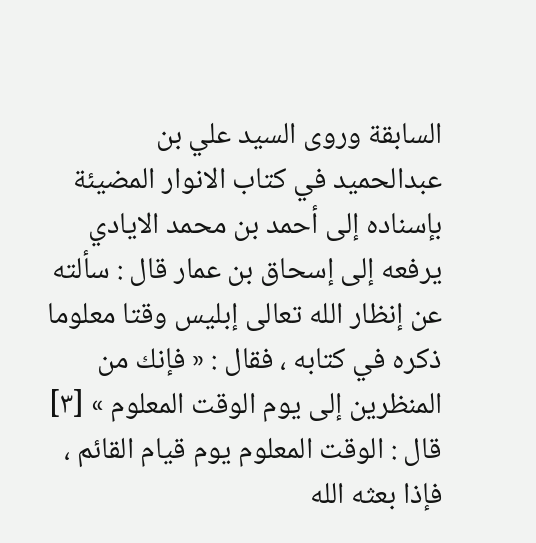السابقة وروى السيد علي بن عبدالحميد في كتاب الانوار المضيئة بإسناده إلى أحمد بن محمد الايادي يرفعه إلى إسحاق بن عمار قال : سألته عن إنظار الله تعالى إبليس وقتا معلوما ذكره في كتابه ، فقال : « فإنك من المنظرين إلى يوم الوقت المعلوم » [٣] قال : الوقت المعلوم يوم قيام القائم ، فإذا بعثه الله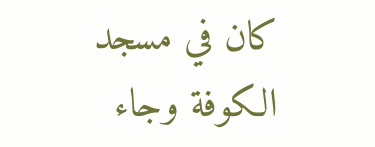كان في مسجد الكوفة وجاء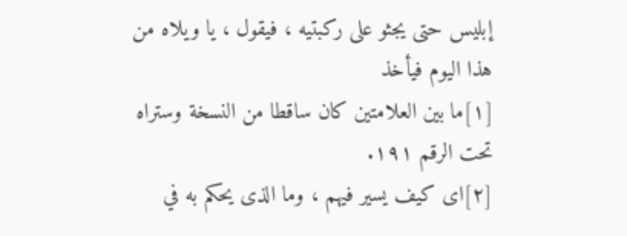إبليس حتى يجثو على ركبتيه ، فيقول ، يا ويلاه من هذا اليوم فيأخذ
[١]ما بين العلامتين كان ساقطا من النسخة وستراه تحت الرقم ١٩١.
[٢]اى كيف يسير فيهم ، وما الذى يحكم به في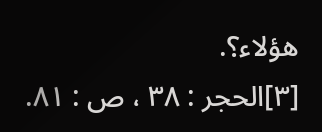هؤلاء؟.
[٣]الحجر : ٣٨ ، ص : ٨١.